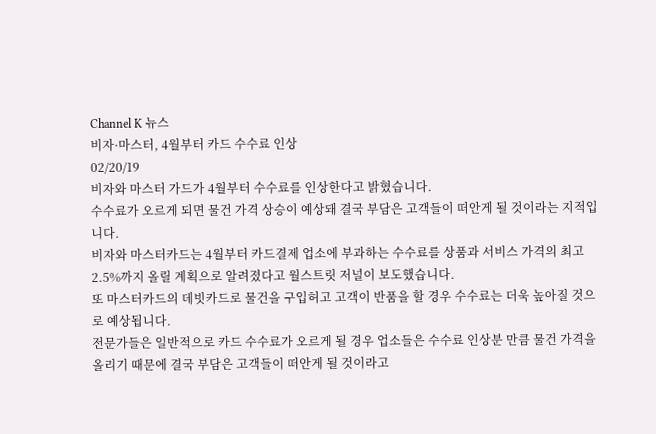Channel K 뉴스
비자·마스터, 4월부터 카드 수수료 인상
02/20/19
비자와 마스터 가드가 4월부터 수수료를 인상한다고 밝혔습니다.
수수료가 오르게 되면 물건 가격 상승이 예상돼 결국 부담은 고객들이 떠안게 될 것이라는 지적입니다.
비자와 마스터카드는 4월부터 카드결제 업소에 부과하는 수수료를 상품과 서비스 가격의 최고 2.5%까지 올릴 계획으로 알려졌다고 월스트릿 저널이 보도했습니다.
또 마스터카드의 데빗카드로 물건을 구입허고 고객이 반품을 할 경우 수수료는 더욱 높아질 것으로 예상됩니다.
전문가들은 일반적으로 카드 수수료가 오르게 될 경우 업소들은 수수료 인상분 만큼 물건 가격을 올리기 때문에 결국 부담은 고객들이 떠안게 될 것이라고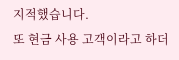지적했습니다.
또 현금 사용 고객이라고 하더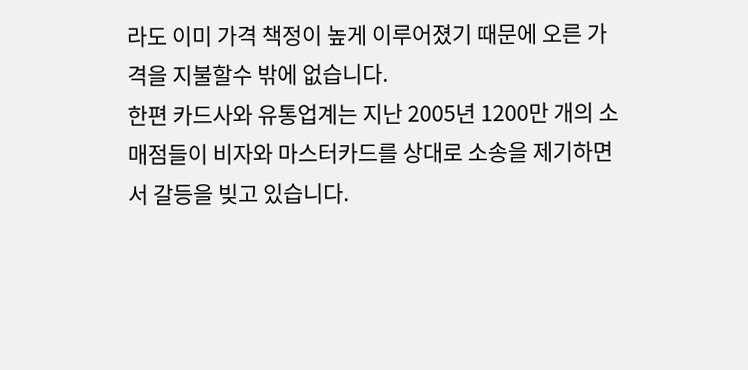라도 이미 가격 책정이 높게 이루어졌기 때문에 오른 가격을 지불할수 밖에 없습니다.
한편 카드사와 유통업계는 지난 2005년 1200만 개의 소매점들이 비자와 마스터카드를 상대로 소송을 제기하면서 갈등을 빚고 있습니다.